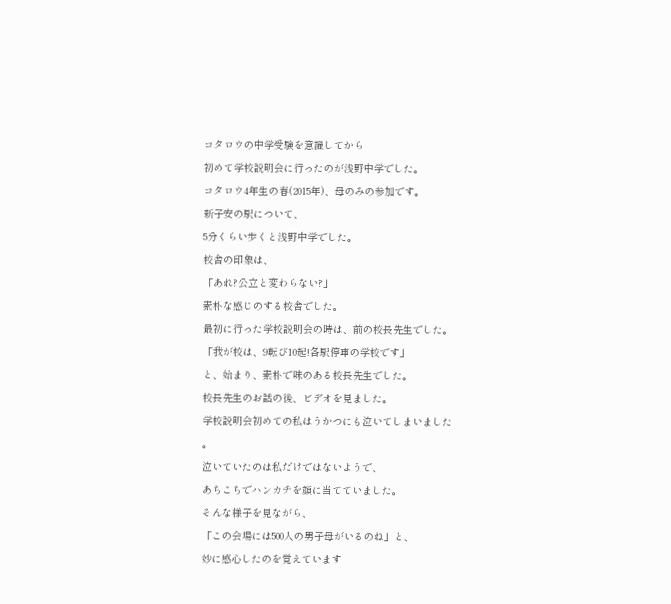コタロウの中学受験を意識してから
初めて学校説明会に行ったのが浅野中学でした。
コタロウ4年生の春(2015年)、母のみの参加です。
新子安の駅について、
5分くらい歩くと浅野中学でした。
校舎の印象は、
「あれ?公立と変わらない?」
素朴な感じのする校舎でした。
最初に行った学校説明会の時は、前の校長先生でした。
「我が校は、9転び10起!各駅停車の学校です」
と、始まり、素朴で味のある校長先生でした。
校長先生のお話の後、ビデオを見ました。
学校説明会初めての私はうかつにも泣いてしまいました
。
泣いていたのは私だけではないようで、
あちこちでハンカチを顔に当てていました。
そんな様子を見ながら、
「この会場には500人の男子母がいるのね」と、
妙に感心したのを覚えています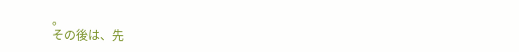。
その後は、先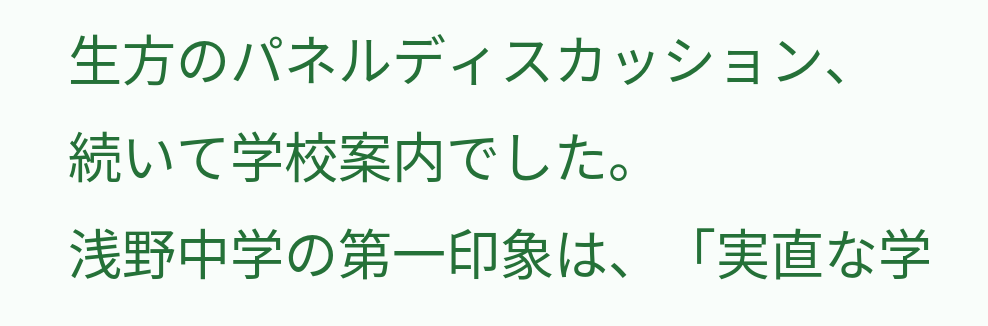生方のパネルディスカッション、
続いて学校案内でした。
浅野中学の第一印象は、「実直な学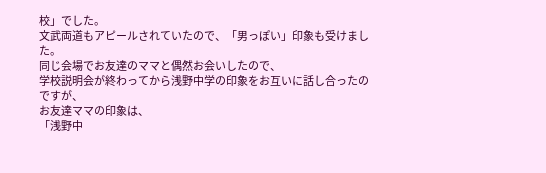校」でした。
文武両道もアピールされていたので、「男っぽい」印象も受けました。
同じ会場でお友達のママと偶然お会いしたので、
学校説明会が終わってから浅野中学の印象をお互いに話し合ったのですが、
お友達ママの印象は、
「浅野中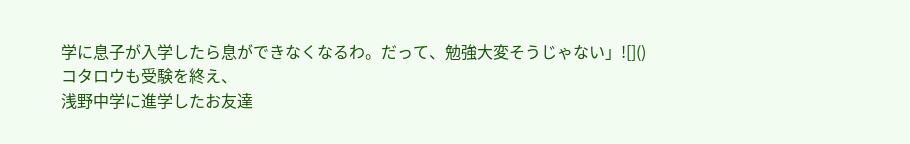学に息子が入学したら息ができなくなるわ。だって、勉強大変そうじゃない」![]()
コタロウも受験を終え、
浅野中学に進学したお友達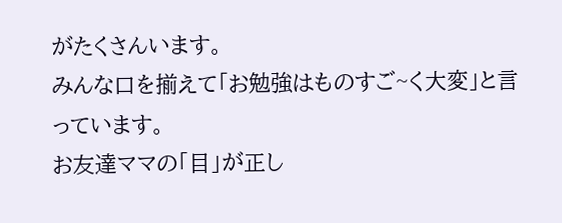がたくさんいます。
みんな口を揃えて「お勉強はものすご~く大変」と言っています。
お友達ママの「目」が正し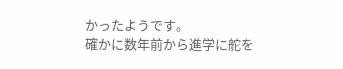かったようです。
確かに数年前から進学に舵を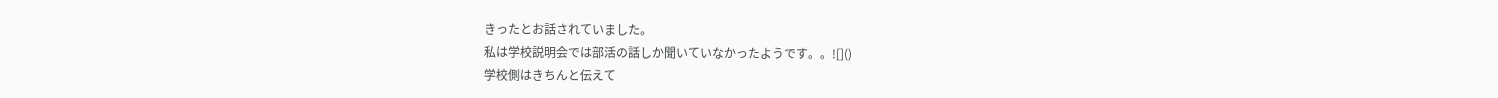きったとお話されていました。
私は学校説明会では部活の話しか聞いていなかったようです。。![]()
学校側はきちんと伝えて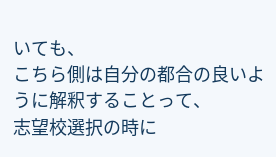いても、
こちら側は自分の都合の良いように解釈することって、
志望校選択の時に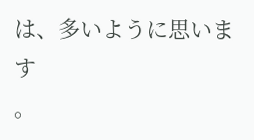は、多いように思います
。